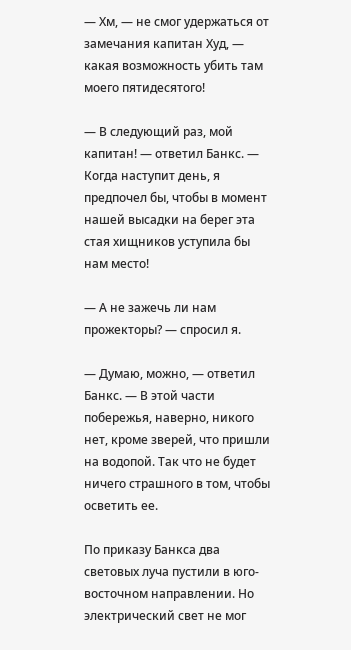— Хм, — не смог удержаться от замечания капитан Худ, — какая возможность убить там моего пятидесятого!

— В следующий раз, мой капитан! — ответил Банкс. — Когда наступит день, я предпочел бы, чтобы в момент нашей высадки на берег эта стая хищников уступила бы нам место!

— А не зажечь ли нам прожекторы? — спросил я.

— Думаю, можно, — ответил Банкс. — В этой части побережья, наверно, никого нет, кроме зверей, что пришли на водопой. Так что не будет ничего страшного в том, чтобы осветить ее.

По приказу Банкса два световых луча пустили в юго-восточном направлении. Но электрический свет не мог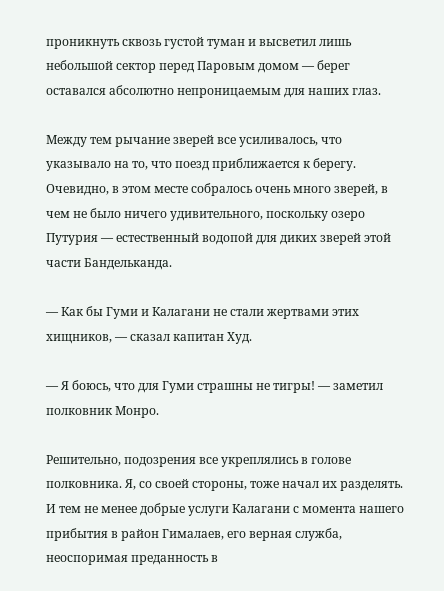проникнуть сквозь густой туман и высветил лишь небольшой сектор перед Паровым домом — берег оставался абсолютно непроницаемым для наших глаз.

Между тем рычание зверей все усиливалось, что указывало на то, что поезд приближается к берегу. Очевидно, в этом месте собралось очень много зверей, в чем не было ничего удивительного, поскольку озеро Путурия — естественный водопой для диких зверей этой части Бандельканда.

— Как бы Гуми и Калагани не стали жертвами этих хищников, — сказал капитан Худ.

— Я боюсь, что для Гуми страшны не тигры! — заметил полковник Монро.

Решительно, подозрения все укреплялись в голове полковника. Я, со своей стороны, тоже начал их разделять. И тем не менее добрые услуги Калагани с момента нашего прибытия в район Гималаев, его верная служба, неоспоримая преданность в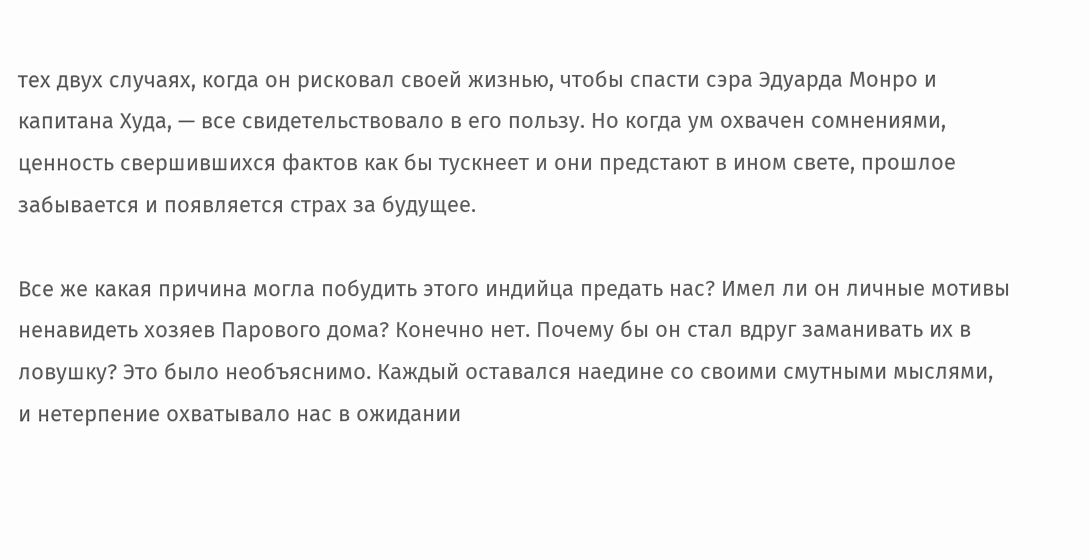тех двух случаях, когда он рисковал своей жизнью, чтобы спасти сэра Эдуарда Монро и капитана Худа, — все свидетельствовало в его пользу. Но когда ум охвачен сомнениями, ценность свершившихся фактов как бы тускнеет и они предстают в ином свете, прошлое забывается и появляется страх за будущее.

Все же какая причина могла побудить этого индийца предать нас? Имел ли он личные мотивы ненавидеть хозяев Парового дома? Конечно нет. Почему бы он стал вдруг заманивать их в ловушку? Это было необъяснимо. Каждый оставался наедине со своими смутными мыслями, и нетерпение охватывало нас в ожидании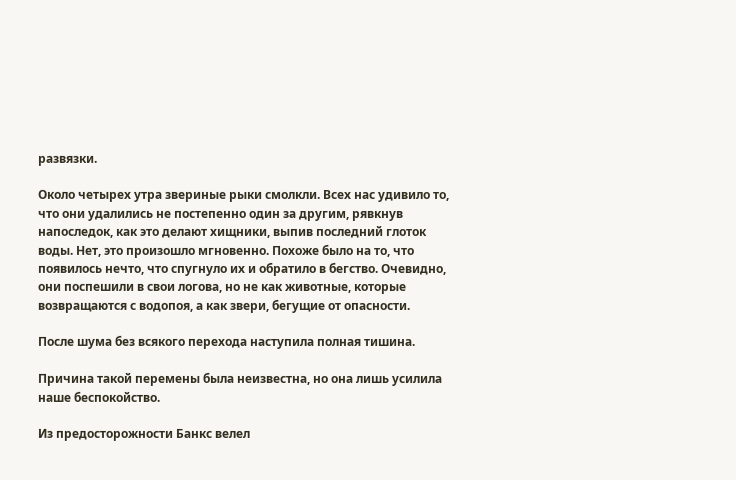развязки.

Около четырех утра звериные рыки смолкли. Всех нас удивило то, что они удалились не постепенно один за другим, рявкнув напоследок, как это делают хищники, выпив последний глоток воды. Нет, это произошло мгновенно. Похоже было на то, что появилось нечто, что спугнуло их и обратило в бегство. Очевидно, они поспешили в свои логова, но не как животные, которые возвращаются с водопоя, а как звери, бегущие от опасности.

После шума без всякого перехода наступила полная тишина.

Причина такой перемены была неизвестна, но она лишь усилила наше беспокойство.

Из предосторожности Банкс велел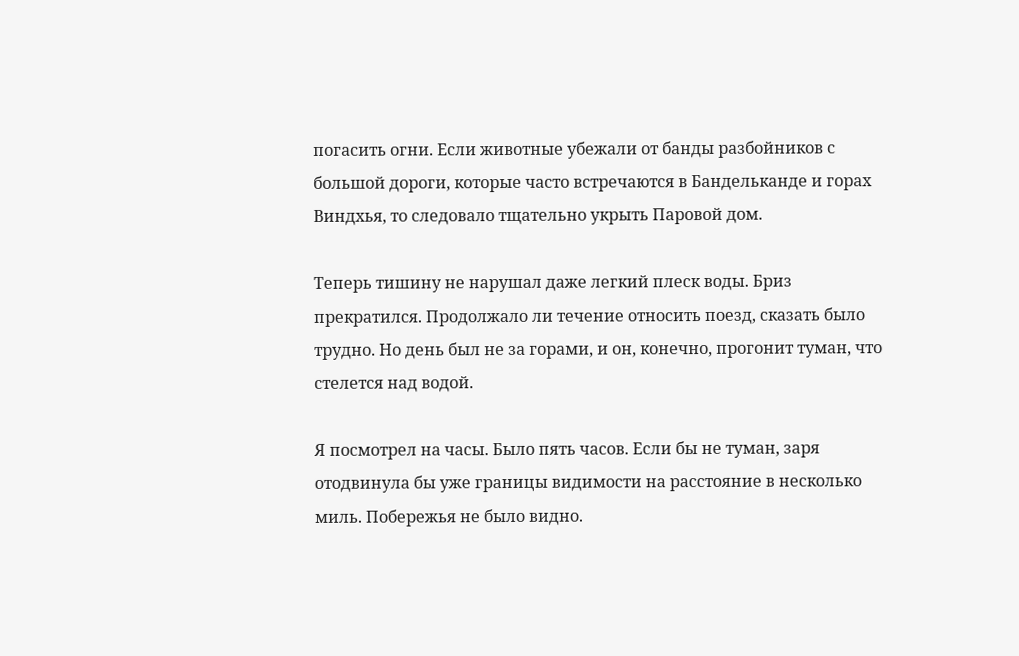погасить огни. Если животные убежали от банды разбойников с большой дороги, которые часто встречаются в Бандельканде и горах Виндхья, то следовало тщательно укрыть Паровой дом.

Теперь тишину не нарушал даже легкий плеск воды. Бриз прекратился. Продолжало ли течение относить поезд, сказать было трудно. Но день был не за горами, и он, конечно, прогонит туман, что стелется над водой.

Я посмотрел на часы. Было пять часов. Если бы не туман, заря отодвинула бы уже границы видимости на расстояние в несколько миль. Побережья не было видно.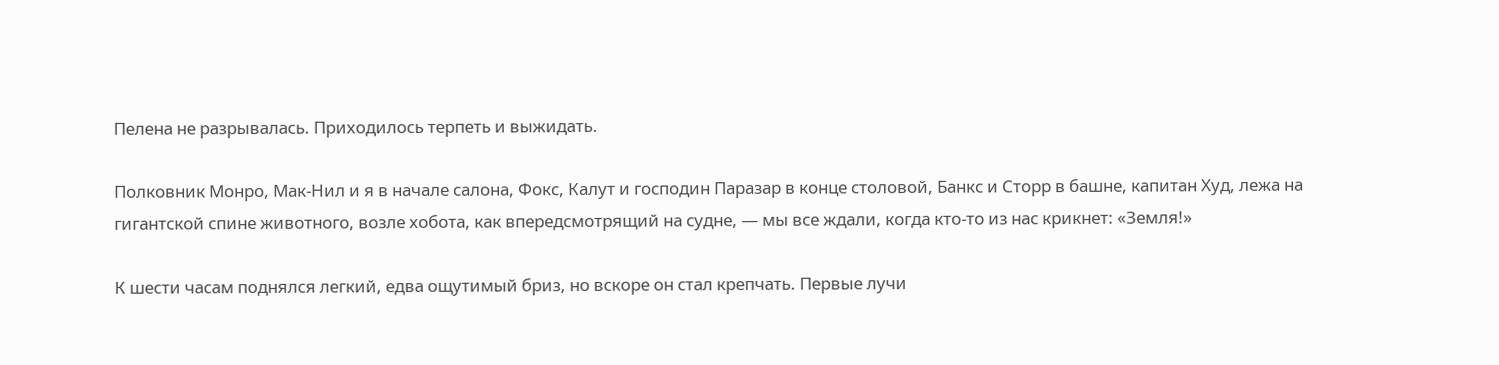Пелена не разрывалась. Приходилось терпеть и выжидать.

Полковник Монро, Мак-Нил и я в начале салона, Фокс, Калут и господин Паразар в конце столовой, Банкс и Сторр в башне, капитан Худ, лежа на гигантской спине животного, возле хобота, как впередсмотрящий на судне, — мы все ждали, когда кто-то из нас крикнет: «Земля!»

К шести часам поднялся легкий, едва ощутимый бриз, но вскоре он стал крепчать. Первые лучи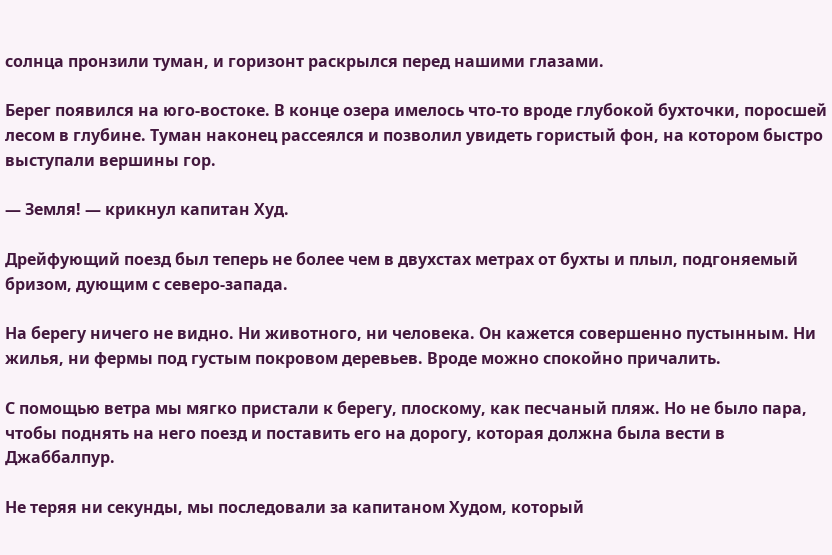солнца пронзили туман, и горизонт раскрылся перед нашими глазами.

Берег появился на юго-востоке. В конце озера имелось что-то вроде глубокой бухточки, поросшей лесом в глубине. Туман наконец рассеялся и позволил увидеть гористый фон, на котором быстро выступали вершины гор.

— Земля! — крикнул капитан Худ.

Дрейфующий поезд был теперь не более чем в двухстах метрах от бухты и плыл, подгоняемый бризом, дующим с северо-запада.

На берегу ничего не видно. Ни животного, ни человека. Он кажется совершенно пустынным. Ни жилья, ни фермы под густым покровом деревьев. Вроде можно спокойно причалить.

С помощью ветра мы мягко пристали к берегу, плоскому, как песчаный пляж. Но не было пара, чтобы поднять на него поезд и поставить его на дорогу, которая должна была вести в Джаббалпур.

Не теряя ни секунды, мы последовали за капитаном Худом, который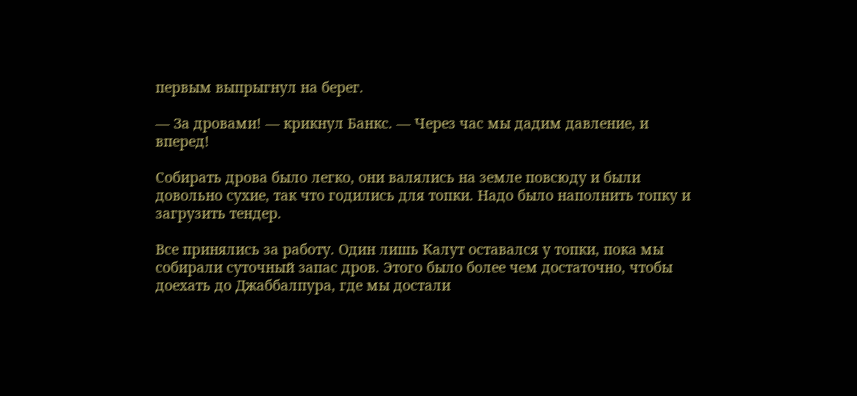первым выпрыгнул на берег.

— За дровами! — крикнул Банкс. — Через час мы дадим давление, и вперед!

Собирать дрова было легко, они валялись на земле повсюду и были довольно сухие, так что годились для топки. Надо было наполнить топку и загрузить тендер.

Все принялись за работу. Один лишь Калут оставался у топки, пока мы собирали суточный запас дров. Этого было более чем достаточно, чтобы доехать до Джаббалпура, где мы достали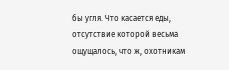бы угля. Что касается еды, отсутствие которой весьма ощущалось, что ж, охотникам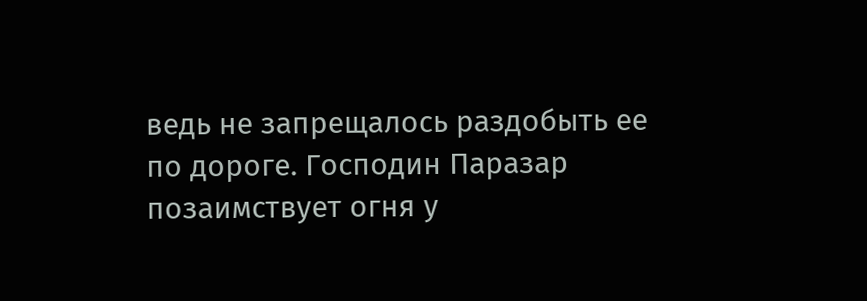ведь не запрещалось раздобыть ее по дороге. Господин Паразар позаимствует огня у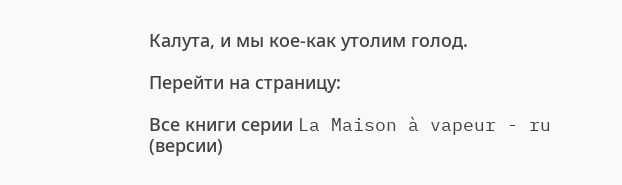Калута, и мы кое-как утолим голод.

Перейти на страницу:

Все книги серии La Maison à vapeur - ru (версии)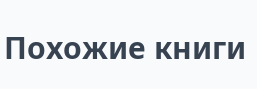Похожие книги